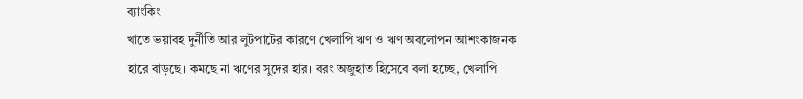ব্যাংকিং
খাতে ভয়াবহ দুর্নীতি আর লুটপাটের কারণে খেলাপি ঋণ ও ঋণ অবলোপন আশংকাজনক
হারে বাড়ছে। কমছে না ঋণের সুদের হার। বরং অজুহাত হিসেবে বলা হচ্ছে, খেলাপি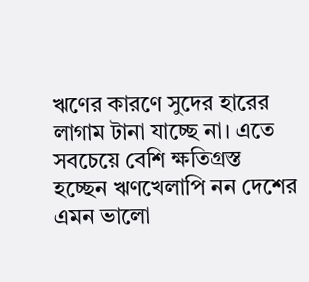ঋণের কারণে সুদের হারের লাগাম টানা যাচ্ছে না। এতে সবচেয়ে বেশি ক্ষতিগ্রস্ত
হচ্ছেন ঋণখেলাপি নন দেশের এমন ভালো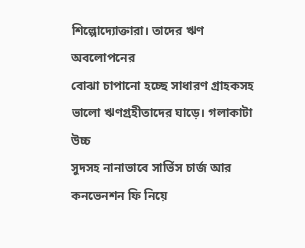শিল্পোদ্যোক্তারা। তাদের ঋণ অবলোপনের
বোঝা চাপানো হচ্ছে সাধারণ গ্রাহকসহ ভালো ঋণগ্রহীতাদের ঘাড়ে। গলাকাটা উচ্চ
সুদসহ নানাভাবে সার্ভিস চার্জ আর কনভেনশন ফি নিয়ে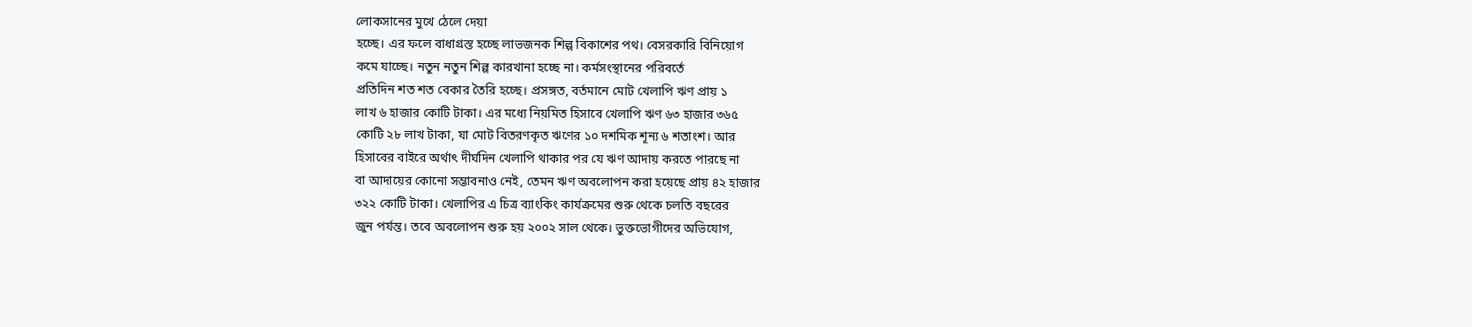লোকসানের মুখে ঠেলে দেয়া
হচ্ছে। এর ফলে বাধাগ্রস্ত হচ্ছে লাভজনক শিল্প বিকাশের পথ। বেসরকারি বিনিয়োগ
কমে যাচ্ছে। নতুন নতুন শিল্প কারখানা হচ্ছে না। কর্মসংস্থানের পরিবর্তে
প্রতিদিন শত শত বেকার তৈরি হচ্ছে। প্রসঙ্গত, বর্তমানে মোট খেলাপি ঋণ প্রায় ১
লাখ ৬ হাজার কোটি টাকা। এর মধ্যে নিয়মিত হিসাবে খেলাপি ঋণ ৬৩ হাজার ৩৬৫
কোটি ২৮ লাখ টাকা, যা মোট বিতরণকৃত ঋণের ১০ দশমিক শূন্য ৬ শতাংশ। আর
হিসাবের বাইরে অর্থাৎ দীর্ঘদিন খেলাপি থাকার পর যে ঋণ আদায় করতে পারছে না
বা আদায়ের কোনো সম্ভাবনাও নেই, তেমন ঋণ অবলোপন করা হয়েছে প্রায় ৪২ হাজার
৩২২ কোটি টাকা। খেলাপির এ চিত্র ব্যাংকিং কার্যক্রমের শুরু থেকে চলতি বছরের
জুন পর্যন্ত। তবে অবলোপন শুরু হয় ২০০২ সাল থেকে। ভুক্তভোগীদের অভিযোগ,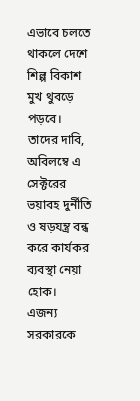এভাবে চলতে থাকলে দেশে শিল্প বিকাশ মুখ থুবড়ে পড়বে। তাদের দাবি,
অবিলম্বে এ
সেক্টরের ভয়াবহ দুর্নীতি ও ষড়যন্ত্র বন্ধ করে কার্যকর ব্যবস্থা নেয়া হোক।
এজন্য সরকারকে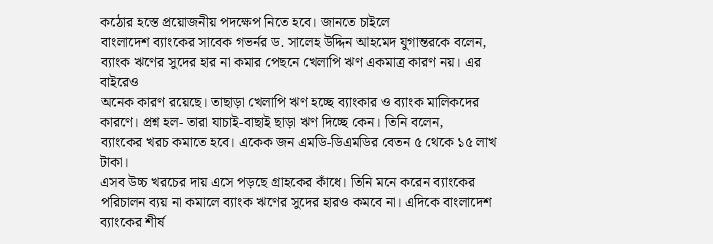কঠোর হস্তে প্রয়োজনীয় পদক্ষেপ নিতে হবে। জানতে চাইলে
বাংলাদেশ ব্যাংকের সাবেক গভর্নর ড. সালেহ উদ্দিন আহমেদ যুগান্তরকে বলেন,
ব্যাংক ঋণের সুদের হার না কমার পেছনে খেলাপি ঋণ একমাত্র কারণ নয়। এর বাইরেও
অনেক কারণ রয়েছে। তাছাড়া খেলাপি ঋণ হচ্ছে ব্যাংকার ও ব্যাংক মালিকদের
কারণে। প্রশ্ন হল- তারা যাচাই-বাছাই ছাড়া ঋণ দিচ্ছে কেন। তিনি বলেন,
ব্যাংকের খরচ কমাতে হবে। একেক জন এমডি-ডিএমডির বেতন ৫ থেকে ১৫ লাখ টাকা।
এসব উচ্চ খরচের দায় এসে পড়ছে গ্রাহকের কাঁধে। তিনি মনে করেন ব্যাংকের
পরিচালন ব্যয় না কমালে ব্যাংক ঋণের সুদের হারও কমবে না। এদিকে বাংলাদেশ
ব্যাংকের শীর্ষ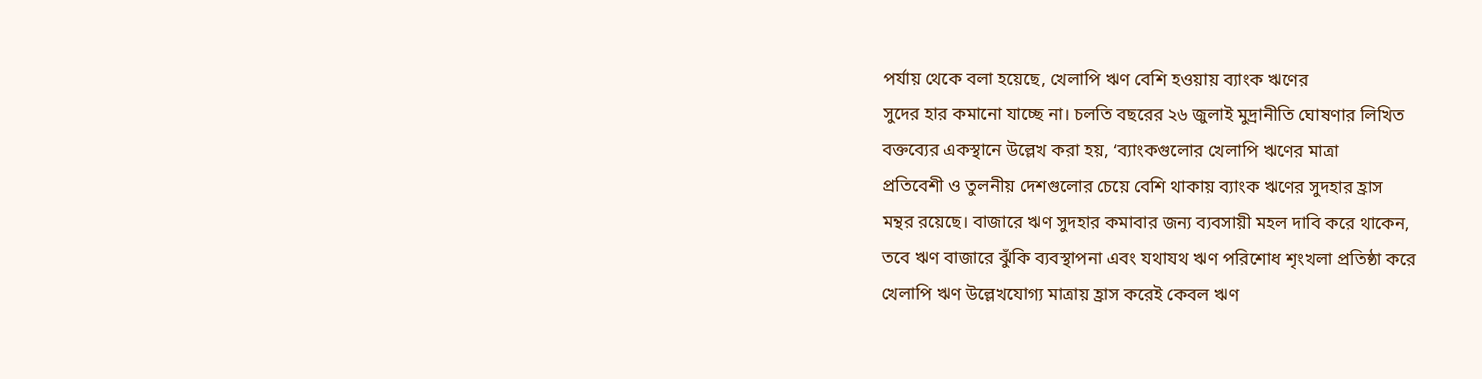পর্যায় থেকে বলা হয়েছে, খেলাপি ঋণ বেশি হওয়ায় ব্যাংক ঋণের
সুদের হার কমানো যাচ্ছে না। চলতি বছরের ২৬ জুলাই মুদ্রানীতি ঘোষণার লিখিত
বক্তব্যের একস্থানে উল্লেখ করা হয়, ‘ব্যাংকগুলোর খেলাপি ঋণের মাত্রা
প্রতিবেশী ও তুলনীয় দেশগুলোর চেয়ে বেশি থাকায় ব্যাংক ঋণের সুদহার হ্রাস
মন্থর রয়েছে। বাজারে ঋণ সুদহার কমাবার জন্য ব্যবসায়ী মহল দাবি করে থাকেন,
তবে ঋণ বাজারে ঝুঁকি ব্যবস্থাপনা এবং যথাযথ ঋণ পরিশোধ শৃংখলা প্রতিষ্ঠা করে
খেলাপি ঋণ উল্লেখযোগ্য মাত্রায় হ্রাস করেই কেবল ঋণ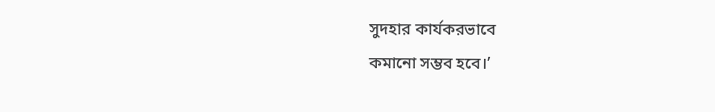সুদহার কার্যকরভাবে
কমানো সম্ভব হবে।’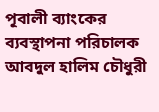পূবালী ব্যাংকের ব্যবস্থাপনা পরিচালক আবদুল হালিম চৌধুরী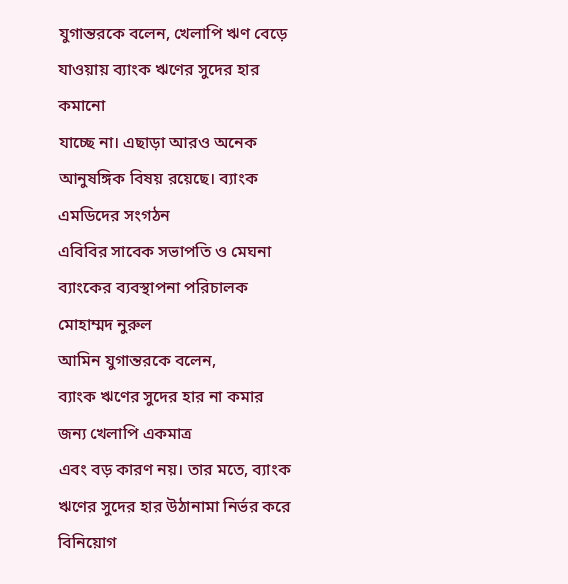যুগান্তরকে বলেন, খেলাপি ঋণ বেড়ে যাওয়ায় ব্যাংক ঋণের সুদের হার কমানো
যাচ্ছে না। এছাড়া আরও অনেক আনুষঙ্গিক বিষয় রয়েছে। ব্যাংক এমডিদের সংগঠন
এবিবির সাবেক সভাপতি ও মেঘনা ব্যাংকের ব্যবস্থাপনা পরিচালক মোহাম্মদ নুরুল
আমিন যুগান্তরকে বলেন,
ব্যাংক ঋণের সুদের হার না কমার জন্য খেলাপি একমাত্র
এবং বড় কারণ নয়। তার মতে, ব্যাংক ঋণের সুদের হার উঠানামা নির্ভর করে
বিনিয়োগ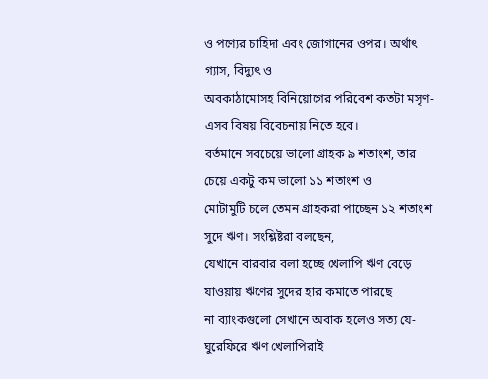ও পণ্যের চাহিদা এবং জোগানের ওপর। অর্থাৎ গ্যাস, বিদ্যুৎ ও
অবকাঠামোসহ বিনিয়োগের পরিবেশ কতটা মসৃণ- এসব বিষয় বিবেচনায় নিতে হবে।
বর্তমানে সবচেয়ে ভালো গ্রাহক ৯ শতাংশ, তার চেয়ে একটু কম ভালো ১১ শতাংশ ও
মোটামুটি চলে তেমন গ্রাহকরা পাচ্ছেন ১২ শতাংশ সুদে ঋণ। সংশ্লিষ্টরা বলছেন,
যেখানে বারবার বলা হচ্ছে খেলাপি ঋণ বেড়ে যাওয়ায় ঋণের সুদের হার কমাতে পারছে
না ব্যাংকগুলো সেখানে অবাক হলেও সত্য যে- ঘুরেফিরে ঋণ খেলাপিরাই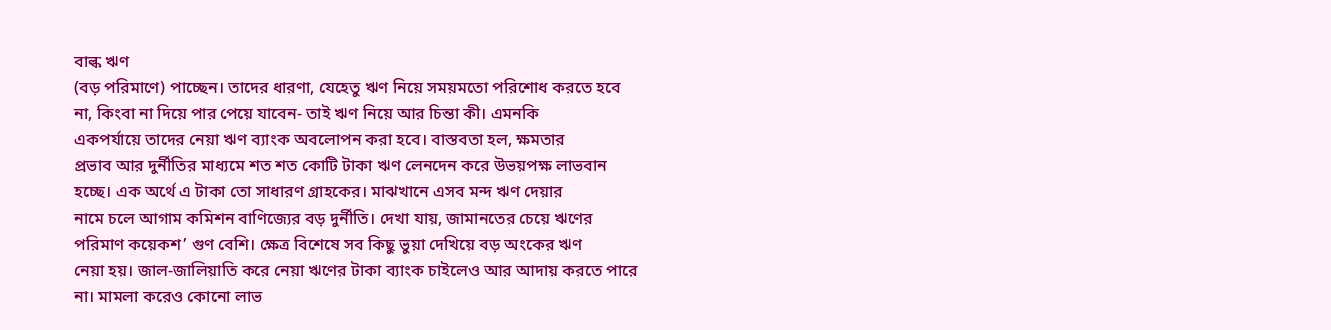বাল্ক ঋণ
(বড় পরিমাণে) পাচ্ছেন। তাদের ধারণা, যেহেতু ঋণ নিয়ে সময়মতো পরিশোধ করতে হবে
না, কিংবা না দিয়ে পার পেয়ে যাবেন- তাই ঋণ নিয়ে আর চিন্তা কী। এমনকি
একপর্যায়ে তাদের নেয়া ঋণ ব্যাংক অবলোপন করা হবে। বাস্তবতা হল, ক্ষমতার
প্রভাব আর দুর্নীতির মাধ্যমে শত শত কোটি টাকা ঋণ লেনদেন করে উভয়পক্ষ লাভবান
হচ্ছে। এক অর্থে এ টাকা তো সাধারণ গ্রাহকের। মাঝখানে এসব মন্দ ঋণ দেয়ার
নামে চলে আগাম কমিশন বাণিজ্যের বড় দুর্নীতি। দেখা যায়, জামানতের চেয়ে ঋণের
পরিমাণ কয়েকশ’ গুণ বেশি। ক্ষেত্র বিশেষে সব কিছু ভুয়া দেখিয়ে বড় অংকের ঋণ
নেয়া হয়। জাল-জালিয়াতি করে নেয়া ঋণের টাকা ব্যাংক চাইলেও আর আদায় করতে পারে
না। মামলা করেও কোনো লাভ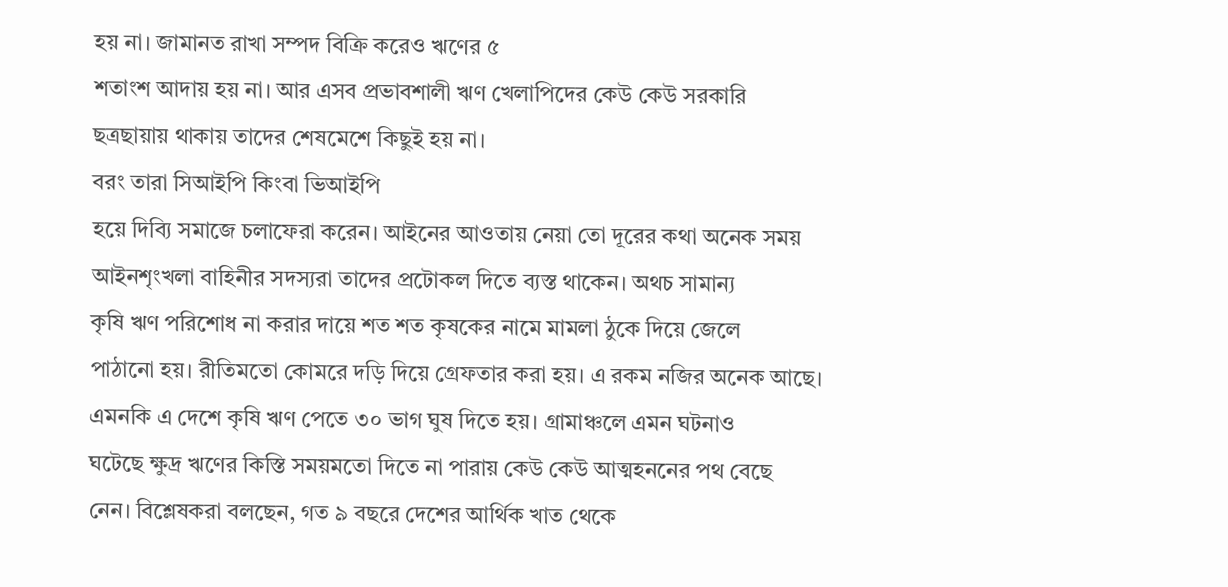হয় না। জামানত রাখা সম্পদ বিক্রি করেও ঋণের ৫
শতাংশ আদায় হয় না। আর এসব প্রভাবশালী ঋণ খেলাপিদের কেউ কেউ সরকারি
ছত্রছায়ায় থাকায় তাদের শেষমেশে কিছুই হয় না।
বরং তারা সিআইপি কিংবা ভিআইপি
হয়ে দিব্যি সমাজে চলাফেরা করেন। আইনের আওতায় নেয়া তো দূরের কথা অনেক সময়
আইনশৃংখলা বাহিনীর সদস্যরা তাদের প্রটোকল দিতে ব্যস্ত থাকেন। অথচ সামান্য
কৃষি ঋণ পরিশোধ না করার দায়ে শত শত কৃষকের নামে মামলা ঠুকে দিয়ে জেলে
পাঠানো হয়। রীতিমতো কোমরে দড়ি দিয়ে গ্রেফতার করা হয়। এ রকম নজির অনেক আছে।
এমনকি এ দেশে কৃষি ঋণ পেতে ৩০ ভাগ ঘুষ দিতে হয়। গ্রামাঞ্চলে এমন ঘটনাও
ঘটেছে ক্ষুদ্র ঋণের কিস্তি সময়মতো দিতে না পারায় কেউ কেউ আত্মহননের পথ বেছে
নেন। বিশ্লেষকরা বলছেন, গত ৯ বছরে দেশের আর্থিক খাত থেকে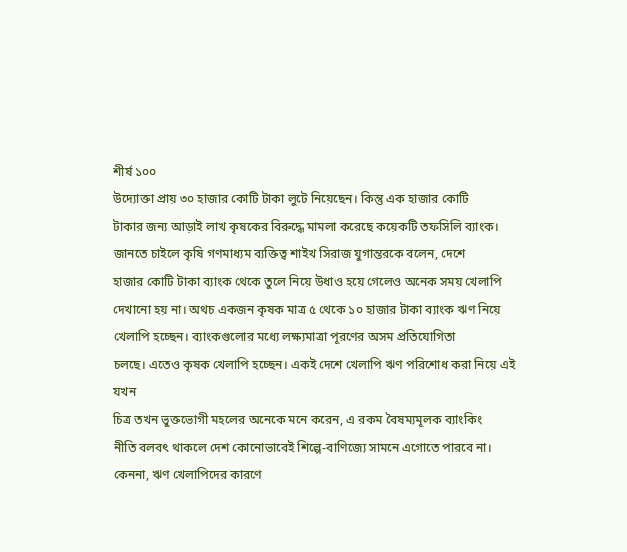শীর্ষ ১০০
উদ্যোক্তা প্রায় ৩০ হাজার কোটি টাকা লুটে নিয়েছেন। কিন্তু এক হাজার কোটি
টাকার জন্য আড়াই লাখ কৃষকের বিরুদ্ধে মামলা করেছে কয়েকটি তফসিলি ব্যাংক।
জানতে চাইলে কৃষি গণমাধ্যম ব্যক্তিত্ব শাইখ সিরাজ যুগান্তরকে বলেন, দেশে
হাজার কোটি টাকা ব্যাংক থেকে তুলে নিয়ে উধাও হয়ে গেলেও অনেক সময় খেলাপি
দেখানো হয় না। অথচ একজন কৃষক মাত্র ৫ থেকে ১০ হাজার টাকা ব্যাংক ঋণ নিয়ে
খেলাপি হচ্ছেন। ব্যাংকগুলোর মধ্যে লক্ষ্যমাত্রা পূরণের অসম প্রতিযোগিতা
চলছে। এতেও কৃষক খেলাপি হচ্ছেন। একই দেশে খেলাপি ঋণ পরিশোধ করা নিয়ে এই যখন
চিত্র তখন ভুক্তভোগী মহলের অনেকে মনে করেন, এ রকম বৈষম্যমূলক ব্যাংকিং
নীতি বলবৎ থাকলে দেশ কোনোভাবেই শিল্পে-বাণিজ্যে সামনে এগোতে পারবে না।
কেননা, ঋণ খেলাপিদের কারণে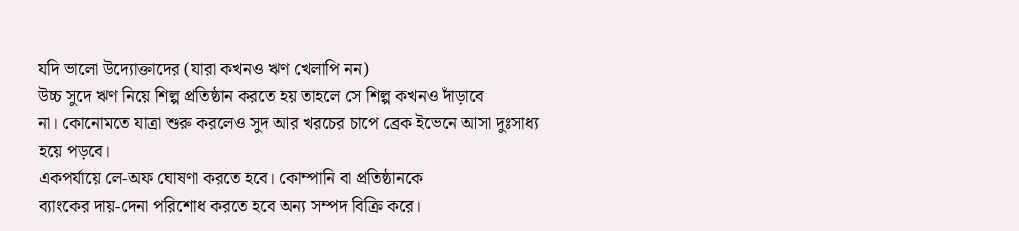যদি ভালো উদ্যোক্তাদের (যারা কখনও ঋণ খেলাপি নন)
উচ্চ সুদে ঋণ নিয়ে শিল্প প্রতিষ্ঠান করতে হয় তাহলে সে শিল্প কখনও দাঁড়াবে
না। কোনোমতে যাত্রা শুরু করলেও সুদ আর খরচের চাপে ব্রেক ইভেনে আসা দুঃসাধ্য
হয়ে পড়বে।
একপর্যায়ে লে-অফ ঘোষণা করতে হবে। কোম্পানি বা প্রতিষ্ঠানকে
ব্যাংকের দায়-দেনা পরিশোধ করতে হবে অন্য সম্পদ বিক্রি করে।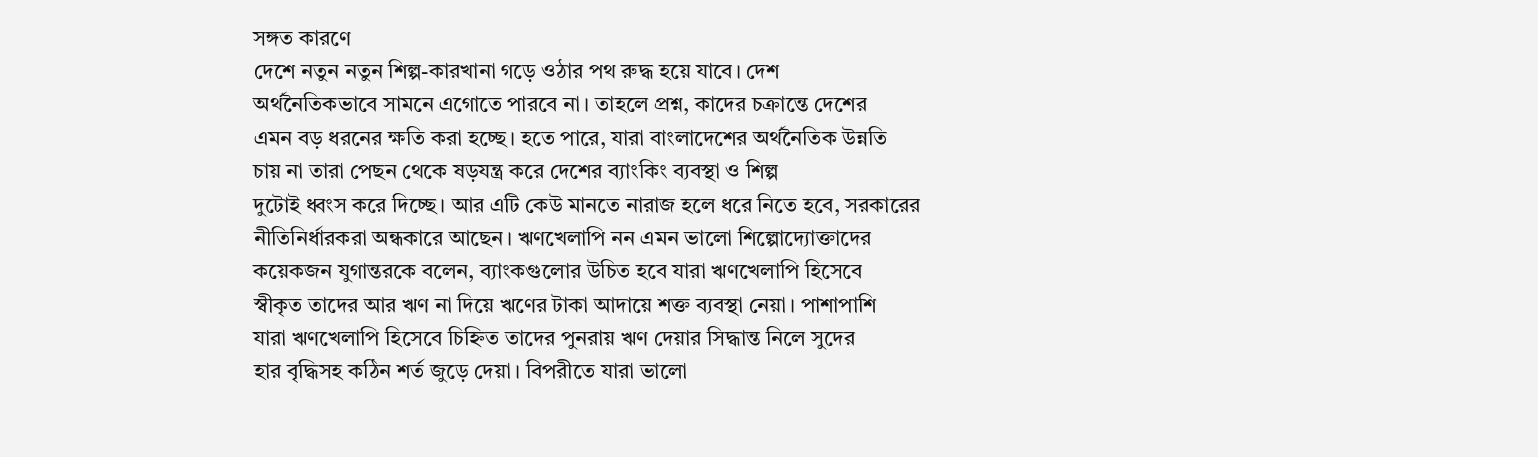সঙ্গত কারণে
দেশে নতুন নতুন শিল্প-কারখানা গড়ে ওঠার পথ রুদ্ধ হয়ে যাবে। দেশ
অর্থনৈতিকভাবে সামনে এগোতে পারবে না। তাহলে প্রশ্ন, কাদের চক্রান্তে দেশের
এমন বড় ধরনের ক্ষতি করা হচ্ছে। হতে পারে, যারা বাংলাদেশের অর্থনৈতিক উন্নতি
চায় না তারা পেছন থেকে ষড়যন্ত্র করে দেশের ব্যাংকিং ব্যবস্থা ও শিল্প
দুটোই ধ্বংস করে দিচ্ছে। আর এটি কেউ মানতে নারাজ হলে ধরে নিতে হবে, সরকারের
নীতিনির্ধারকরা অন্ধকারে আছেন। ঋণখেলাপি নন এমন ভালো শিল্পোদ্যোক্তাদের
কয়েকজন যুগান্তরকে বলেন, ব্যাংকগুলোর উচিত হবে যারা ঋণখেলাপি হিসেবে
স্বীকৃত তাদের আর ঋণ না দিয়ে ঋণের টাকা আদায়ে শক্ত ব্যবস্থা নেয়া। পাশাপাশি
যারা ঋণখেলাপি হিসেবে চিহ্নিত তাদের পুনরায় ঋণ দেয়ার সিদ্ধান্ত নিলে সুদের
হার বৃদ্ধিসহ কঠিন শর্ত জুড়ে দেয়া। বিপরীতে যারা ভালো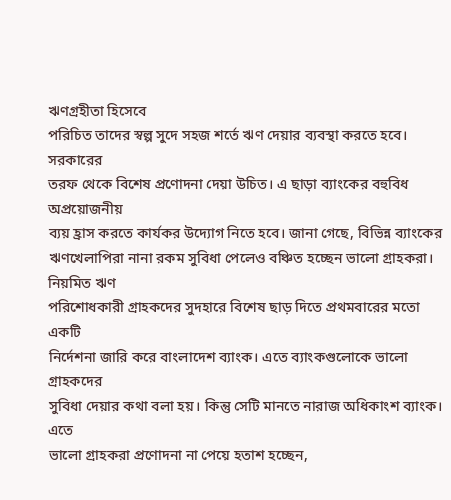ঋণগ্রহীতা হিসেবে
পরিচিত তাদের স্বল্প সুদে সহজ শর্তে ঋণ দেয়ার ব্যবস্থা করতে হবে। সরকারের
তরফ থেকে বিশেষ প্রণোদনা দেয়া উচিত। এ ছাড়া ব্যাংকের বহুবিধ অপ্রয়োজনীয়
ব্যয় হ্রাস করতে কার্যকর উদ্যোগ নিতে হবে। জানা গেছে, বিভিন্ন ব্যাংকের
ঋণখেলাপিরা নানা রকম সুবিধা পেলেও বঞ্চিত হচ্ছেন ভালো গ্রাহকরা। নিয়মিত ঋণ
পরিশোধকারী গ্রাহকদের সুদহারে বিশেষ ছাড় দিতে প্রথমবারের মতো একটি
নির্দেশনা জারি করে বাংলাদেশ ব্যাংক। এতে ব্যাংকগুলোকে ভালো গ্রাহকদের
সুবিধা দেয়ার কথা বলা হয়। কিন্তু সেটি মানতে নারাজ অধিকাংশ ব্যাংক। এতে
ভালো গ্রাহকরা প্রণোদনা না পেয়ে হতাশ হচ্ছেন,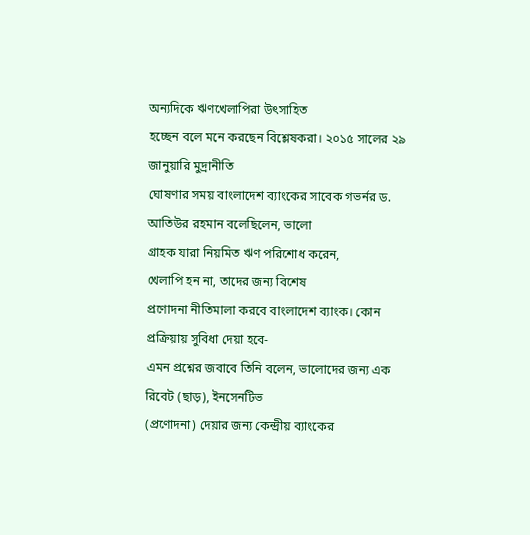অন্যদিকে ঋণখেলাপিরা উৎসাহিত
হচ্ছেন বলে মনে করছেন বিশ্লেষকরা। ২০১৫ সালের ২৯ জানুয়ারি মুদ্রানীতি
ঘোষণার সময় বাংলাদেশ ব্যাংকের সাবেক গভর্নর ড. আতিউর রহমান বলেছিলেন, ভালো
গ্রাহক যারা নিয়মিত ঋণ পরিশোধ করেন,
খেলাপি হন না, তাদের জন্য বিশেষ
প্রণোদনা নীতিমালা করবে বাংলাদেশ ব্যাংক। কোন প্রক্রিয়ায় সুবিধা দেয়া হবে-
এমন প্রশ্নের জবাবে তিনি বলেন, ভালোদের জন্য এক রিবেট (ছাড়), ইনসেনটিভ
(প্রণোদনা) দেয়ার জন্য কেন্দ্রীয় ব্যাংকের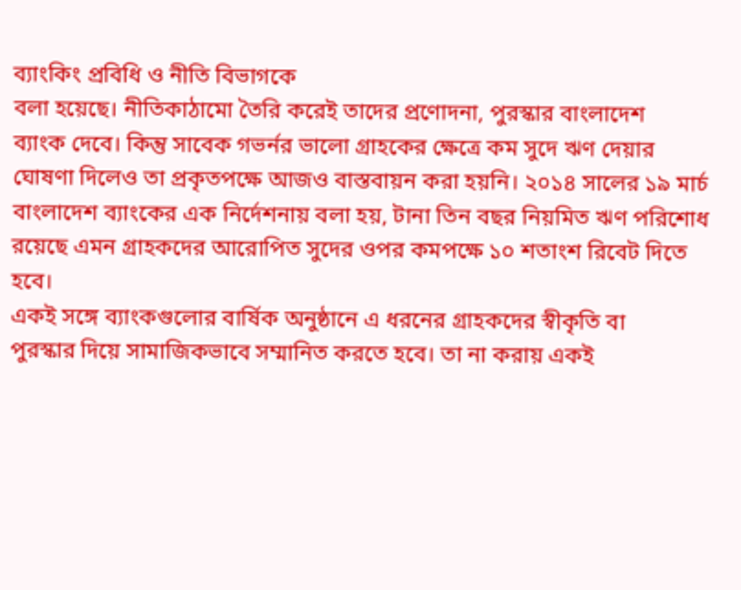ব্যাংকিং প্রবিধি ও নীতি বিভাগকে
বলা হয়েছে। নীতিকাঠামো তৈরি করেই তাদের প্রণোদনা, পুরস্কার বাংলাদেশ
ব্যাংক দেবে। কিন্তু সাবেক গভর্নর ভালো গ্রাহকের ক্ষেত্রে কম সুদে ঋণ দেয়ার
ঘোষণা দিলেও তা প্রকৃতপক্ষে আজও বাস্তবায়ন করা হয়নি। ২০১৪ সালের ১৯ মার্চ
বাংলাদেশ ব্যাংকের এক নির্দেশনায় বলা হয়, টানা তিন বছর নিয়মিত ঋণ পরিশোধ
রয়েছে এমন গ্রাহকদের আরোপিত সুদের ওপর কমপক্ষে ১০ শতাংশ রিবেট দিতে হবে।
একই সঙ্গে ব্যাংকগুলোর বার্ষিক অনুষ্ঠানে এ ধরনের গ্রাহকদের স্বীকৃতি বা
পুরস্কার দিয়ে সামাজিকভাবে সম্মানিত করতে হবে। তা না করায় একই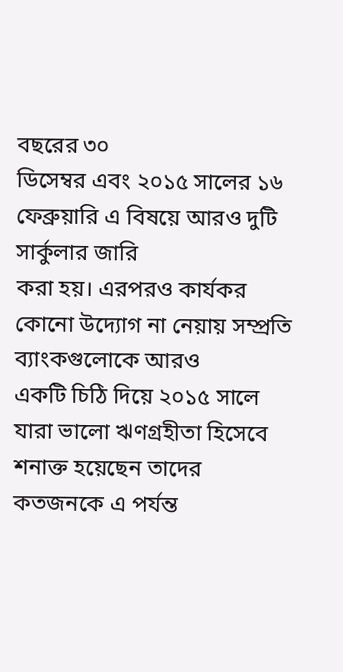বছরের ৩০
ডিসেম্বর এবং ২০১৫ সালের ১৬ ফেব্রুয়ারি এ বিষয়ে আরও দুটি সার্কুলার জারি
করা হয়। এরপরও কার্যকর কোনো উদ্যোগ না নেয়ায় সম্প্রতি ব্যাংকগুলোকে আরও
একটি চিঠি দিয়ে ২০১৫ সালে যারা ভালো ঋণগ্রহীতা হিসেবে শনাক্ত হয়েছেন তাদের
কতজনকে এ পর্যন্ত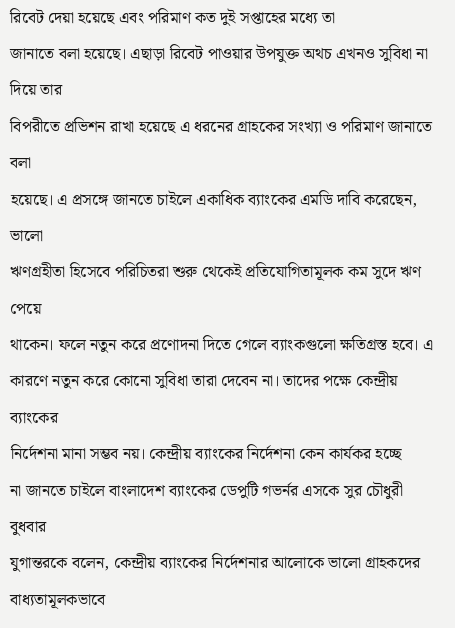রিবেট দেয়া হয়েছে এবং পরিমাণ কত দুই সপ্তাহের মধ্যে তা
জানাতে বলা হয়েছে। এছাড়া রিবেট পাওয়ার উপযুক্ত অথচ এখনও সুবিধা না দিয়ে তার
বিপরীতে প্রভিশন রাখা হয়েছে এ ধরনের গ্রাহকের সংখ্যা ও পরিমাণ জানাতে বলা
হয়েছে। এ প্রসঙ্গে জানতে চাইলে একাধিক ব্যাংকের এমডি দাবি করেছেন, ভালো
ঋণগ্রহীতা হিসেবে পরিচিতরা শুরু থেকেই প্রতিযোগিতামূলক কম সুদে ঋণ পেয়ে
থাকেন। ফলে নতুন করে প্রণোদনা দিতে গেলে ব্যাংকগুলো ক্ষতিগ্রস্ত হবে। এ
কারণে নতুন করে কোনো সুবিধা তারা দেবেন না। তাদের পক্ষে কেন্দ্রীয় ব্যাংকের
নির্দেশনা মানা সম্ভব নয়। কেন্দ্রীয় ব্যাংকের নির্দেশনা কেন কার্যকর হচ্ছে
না জানতে চাইলে বাংলাদেশ ব্যাংকের ডেপুটি গভর্নর এসকে সুর চৌধুরী বুধবার
যুগান্তরকে বলেন, কেন্দ্রীয় ব্যাংকের নির্দেশনার আলোকে ভালো গ্রাহকদের
বাধ্যতামূলকভাবে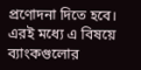প্রণোদনা দিতে হবে। এরই মধ্যে এ বিষয়ে ব্যাংকগুলোর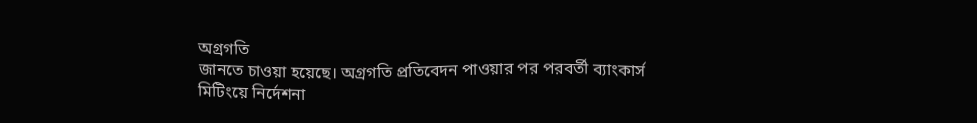অগ্রগতি
জানতে চাওয়া হয়েছে। অগ্রগতি প্রতিবেদন পাওয়ার পর পরবর্তী ব্যাংকার্স
মিটিংয়ে নির্দেশনা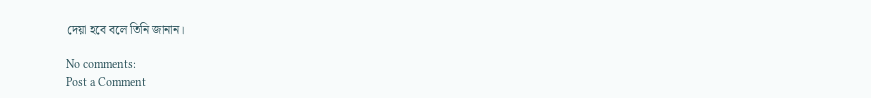দেয়া হবে বলে তিনি জানান।

No comments:
Post a Comment